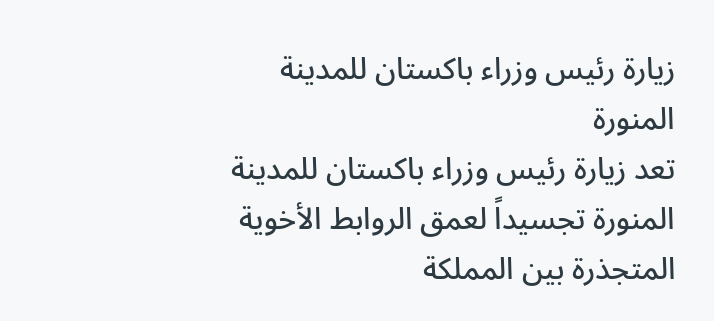زيارة رئيس وزراء باكستان للمدينة المنورة
تعد زيارة رئيس وزراء باكستان للمدينة المنورة تجسيداً لعمق الروابط الأخوية المتجذرة بين المملكة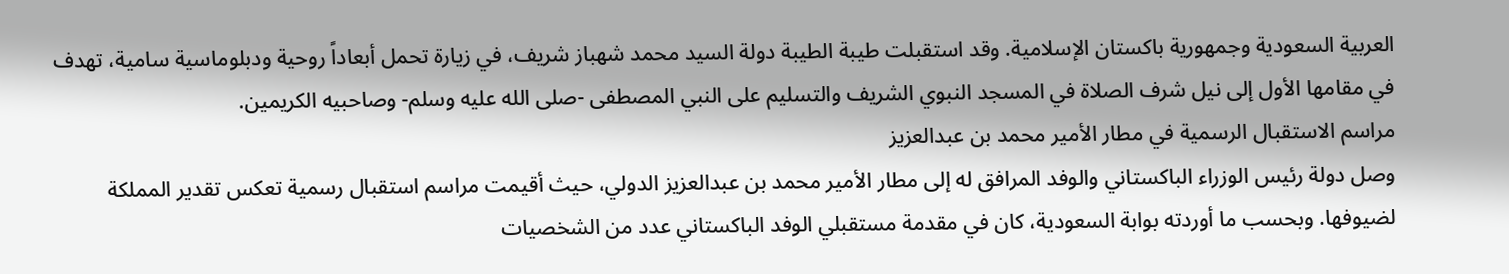العربية السعودية وجمهورية باكستان الإسلامية. وقد استقبلت طيبة الطيبة دولة السيد محمد شهباز شريف، في زيارة تحمل أبعاداً روحية ودبلوماسية سامية، تهدف في مقامها الأول إلى نيل شرف الصلاة في المسجد النبوي الشريف والتسليم على النبي المصطفى -صلى الله عليه وسلم- وصاحبيه الكريمين.
مراسم الاستقبال الرسمية في مطار الأمير محمد بن عبدالعزيز
وصل دولة رئيس الوزراء الباكستاني والوفد المرافق له إلى مطار الأمير محمد بن عبدالعزيز الدولي، حيث أقيمت مراسم استقبال رسمية تعكس تقدير المملكة لضيوفها. وبحسب ما أوردته بوابة السعودية، كان في مقدمة مستقبلي الوفد الباكستاني عدد من الشخصيات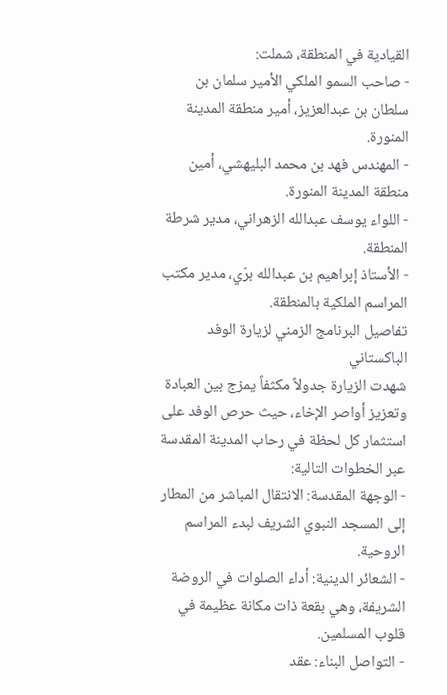القيادية في المنطقة، شملت:
- صاحب السمو الملكي الأمير سلمان بن سلطان بن عبدالعزيز، أمير منطقة المدينة المنورة.
- المهندس فهد بن محمد البليهشي، أمين منطقة المدينة المنورة.
- اللواء يوسف عبدالله الزهراني، مدير شرطة المنطقة.
- الأستاذ إبراهيم بن عبدالله برّي، مدير مكتب المراسم الملكية بالمنطقة.
تفاصيل البرنامج الزمني لزيارة الوفد الباكستاني
شهدت الزيارة جدولاً مكثفاً يمزج بين العبادة وتعزيز أواصر الإخاء، حيث حرص الوفد على استثمار كل لحظة في رحاب المدينة المقدسة عبر الخطوات التالية:
- الوجهة المقدسة: الانتقال المباشر من المطار إلى المسجد النبوي الشريف لبدء المراسم الروحية.
- الشعائر الدينية: أداء الصلوات في الروضة الشريفة، وهي بقعة ذات مكانة عظيمة في قلوب المسلمين.
- التواصل البناء: عقد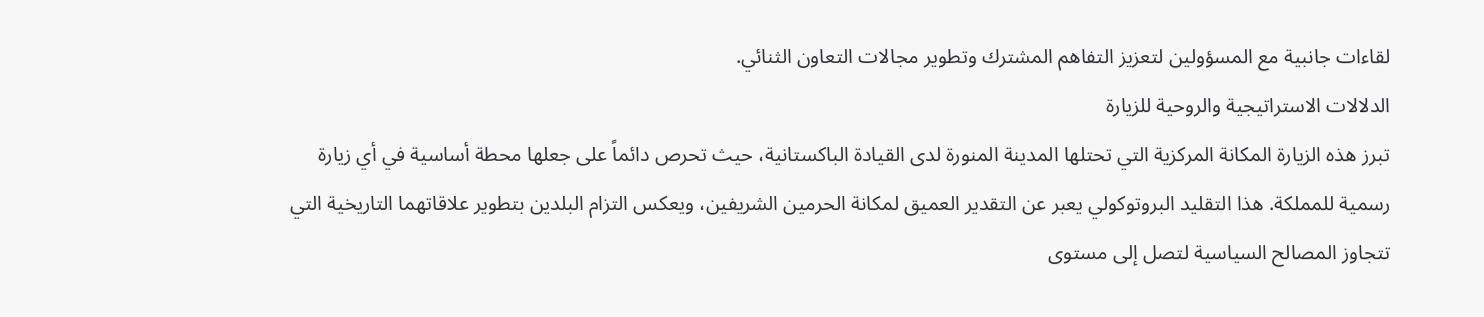لقاءات جانبية مع المسؤولين لتعزيز التفاهم المشترك وتطوير مجالات التعاون الثنائي.
الدلالات الاستراتيجية والروحية للزيارة
تبرز هذه الزيارة المكانة المركزية التي تحتلها المدينة المنورة لدى القيادة الباكستانية، حيث تحرص دائماً على جعلها محطة أساسية في أي زيارة رسمية للمملكة. هذا التقليد البروتوكولي يعبر عن التقدير العميق لمكانة الحرمين الشريفين، ويعكس التزام البلدين بتطوير علاقاتهما التاريخية التي تتجاوز المصالح السياسية لتصل إلى مستوى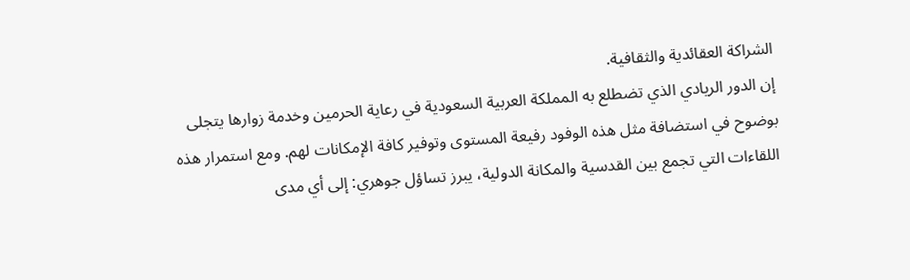الشراكة العقائدية والثقافية.
إن الدور الريادي الذي تضطلع به المملكة العربية السعودية في رعاية الحرمين وخدمة زوارها يتجلى بوضوح في استضافة مثل هذه الوفود رفيعة المستوى وتوفير كافة الإمكانات لهم. ومع استمرار هذه اللقاءات التي تجمع بين القدسية والمكانة الدولية، يبرز تساؤل جوهري: إلى أي مدى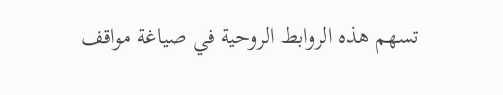تسهم هذه الروابط الروحية في صياغة مواقف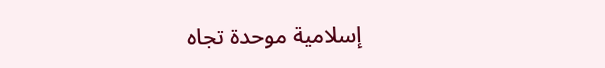إسلامية موحدة تجاه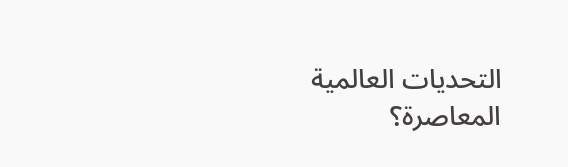التحديات العالمية المعاصرة؟